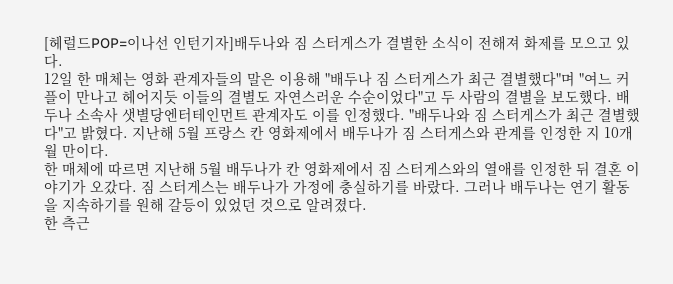[헤럴드POP=이나선 인턴기자]배두나와 짐 스터게스가 결별한 소식이 전해져 화제를 모으고 있다.
12일 한 매체는 영화 관계자들의 말은 이용해 "배두나 짐 스터게스가 최근 결별했다"며 "여느 커플이 만나고 헤어지듯 이들의 결별도 자연스러운 수순이었다"고 두 사람의 결별을 보도했다. 배두나 소속사 샛별당엔터테인먼트 관계자도 이를 인정했다. "배두나와 짐 스터게스가 최근 결별했다"고 밝혔다. 지난해 5월 프랑스 칸 영화제에서 배두나가 짐 스터게스와 관계를 인정한 지 10개월 만이다.
한 매체에 따르면 지난해 5월 배두나가 칸 영화제에서 짐 스터게스와의 열애를 인정한 뒤 결혼 이야기가 오갔다. 짐 스터게스는 배두나가 가정에 충실하기를 바랐다. 그러나 배두나는 연기 활동을 지속하기를 원해 갈등이 있었던 것으로 알려졌다.
한 측근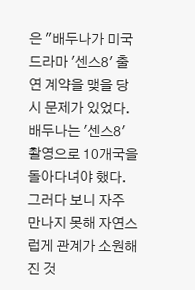은 "배두나가 미국 드라마 '센스8' 출연 계약을 맺을 당시 문제가 있었다. 배두나는 '센스8' 촬영으로 10개국을 돌아다녀야 했다. 그러다 보니 자주 만나지 못해 자연스럽게 관계가 소원해진 것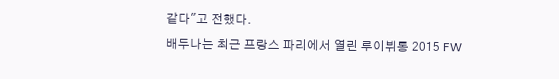같다"고 전했다.
배두나는 최근 프랑스 파리에서 열린 루이뷔통 2015 FW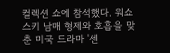컬렉션 쇼에 참석했다. 워쇼스키 남매 형제와 호흡을 맞춘 미국 드라마 '센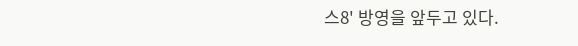스8' 방영을 앞두고 있다.